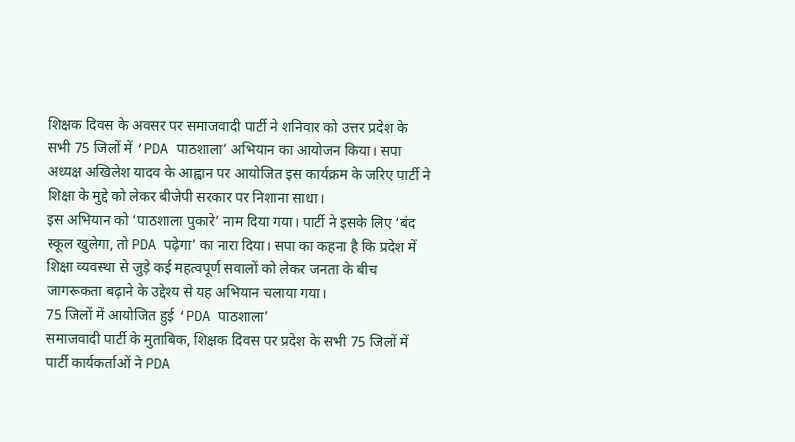शिक्षक दिवस के अवसर पर समाजवादी पार्टी ने शनिवार को उत्तर प्रदेश के सभी 75 जिलों में ‘PDA पाठशाला’ अभियान का आयोजन किया। सपा अध्यक्ष अखिलेश यादव के आह्वान पर आयोजित इस कार्यक्रम के जरिए पार्टी ने शिक्षा के मुद्दे को लेकर बीजेपी सरकार पर निशाना साधा।
इस अभियान को ‘पाठशाला पुकारे’ नाम दिया गया। पार्टी ने इसके लिए ‘बंद स्कूल खुलेगा, तो PDA पढ़ेगा’ का नारा दिया। सपा का कहना है कि प्रदेश में शिक्षा व्यवस्था से जुड़े कई महत्वपूर्ण सवालों को लेकर जनता के बीच जागरूकता बढ़ाने के उद्देश्य से यह अभियान चलाया गया।
75 जिलों में आयोजित हुई ‘PDA पाठशाला’
समाजवादी पार्टी के मुताबिक, शिक्षक दिवस पर प्रदेश के सभी 75 जिलों में पार्टी कार्यकर्ताओं ने PDA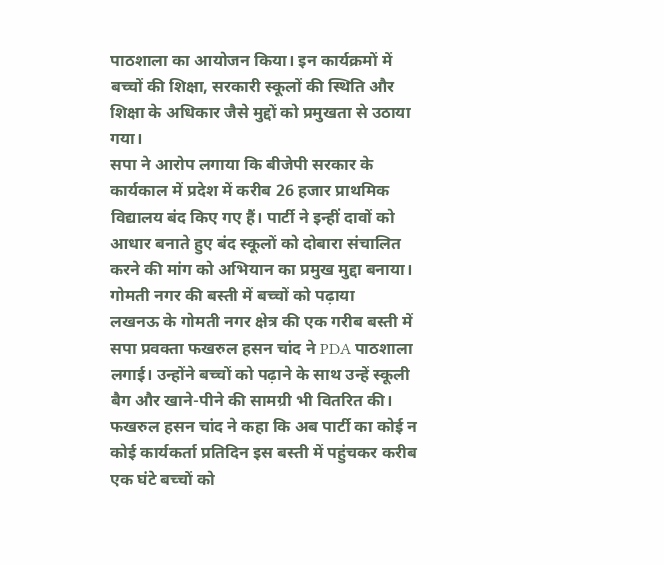पाठशाला का आयोजन किया। इन कार्यक्रमों में बच्चों की शिक्षा, सरकारी स्कूलों की स्थिति और शिक्षा के अधिकार जैसे मुद्दों को प्रमुखता से उठाया गया।
सपा ने आरोप लगाया कि बीजेपी सरकार के कार्यकाल में प्रदेश में करीब 26 हजार प्राथमिक विद्यालय बंद किए गए हैं। पार्टी ने इन्हीं दावों को आधार बनाते हुए बंद स्कूलों को दोबारा संचालित करने की मांग को अभियान का प्रमुख मुद्दा बनाया।
गोमती नगर की बस्ती में बच्चों को पढ़ाया
लखनऊ के गोमती नगर क्षेत्र की एक गरीब बस्ती में सपा प्रवक्ता फखरुल हसन चांद ने PDA पाठशाला लगाई। उन्होंने बच्चों को पढ़ाने के साथ उन्हें स्कूली बैग और खाने-पीने की सामग्री भी वितरित की।
फखरुल हसन चांद ने कहा कि अब पार्टी का कोई न कोई कार्यकर्ता प्रतिदिन इस बस्ती में पहुंचकर करीब एक घंटे बच्चों को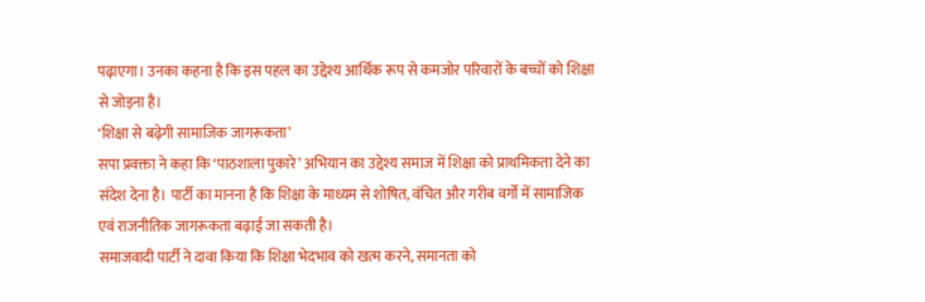पढ़ाएगा। उनका कहना है कि इस पहल का उद्देश्य आर्थिक रूप से कमजोर परिवारों के बच्चों को शिक्षा से जोड़ना है।
‘शिक्षा से बढ़ेगी सामाजिक जागरूकता’
सपा प्रवक्ता ने कहा कि ‘पाठशाला पुकारे’ अभियान का उद्देश्य समाज में शिक्षा को प्राथमिकता देने का संदेश देना है। पार्टी का मानना है कि शिक्षा के माध्यम से शोषित, वंचित और गरीब वर्गों में सामाजिक एवं राजनीतिक जागरूकता बढ़ाई जा सकती है।
समाजवादी पार्टी ने दावा किया कि शिक्षा भेदभाव को खत्म करने, समानता को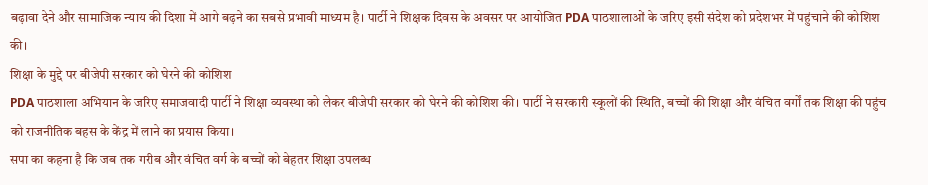बढ़ावा देने और सामाजिक न्याय की दिशा में आगे बढ़ने का सबसे प्रभावी माध्यम है। पार्टी ने शिक्षक दिवस के अवसर पर आयोजित PDA पाठशालाओं के जरिए इसी संदेश को प्रदेशभर में पहुंचाने की कोशिश की।
शिक्षा के मुद्दे पर बीजेपी सरकार को घेरने की कोशिश
PDA पाठशाला अभियान के जरिए समाजवादी पार्टी ने शिक्षा व्यवस्था को लेकर बीजेपी सरकार को घेरने की कोशिश की। पार्टी ने सरकारी स्कूलों की स्थिति, बच्चों की शिक्षा और वंचित वर्गों तक शिक्षा की पहुंच को राजनीतिक बहस के केंद्र में लाने का प्रयास किया।
सपा का कहना है कि जब तक गरीब और वंचित वर्ग के बच्चों को बेहतर शिक्षा उपलब्ध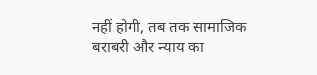नहीं होगी, तब तक सामाजिक बराबरी और न्याय का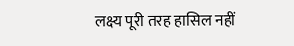लक्ष्य पूरी तरह हासिल नहीं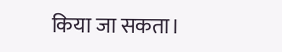किया जा सकता।